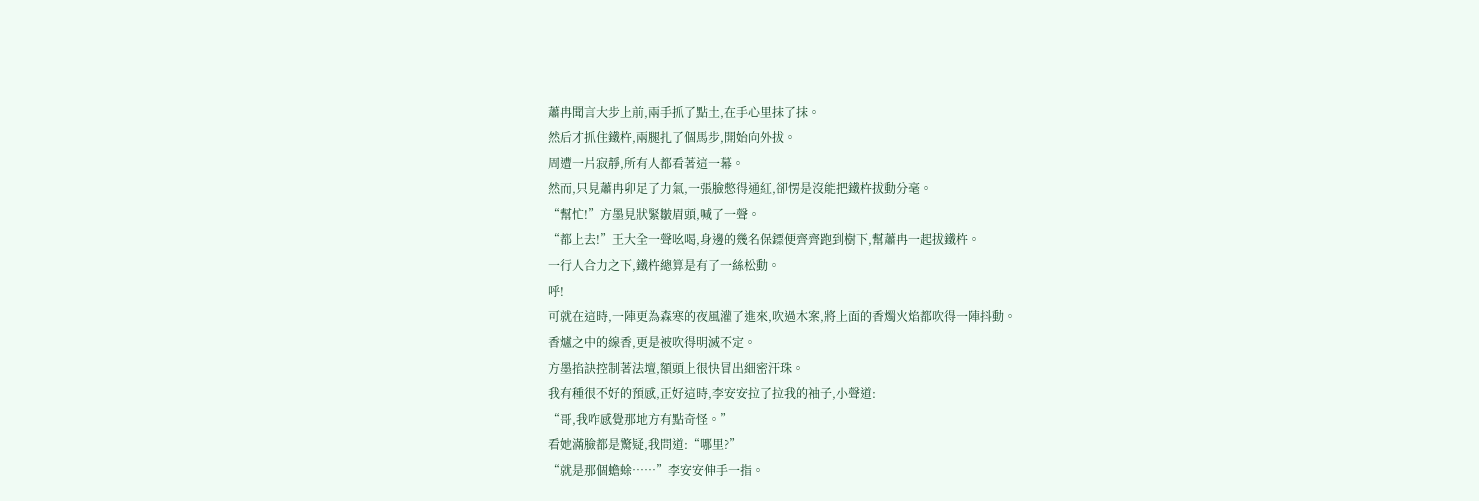蕭冉聞言大步上前,兩手抓了點土,在手心里抹了抹。
然后才抓住鐵杵,兩腿扎了個馬步,開始向外拔。
周遭一片寂靜,所有人都看著這一幕。
然而,只見蕭冉卯足了力氣,一張臉憋得通紅,卻愣是沒能把鐵杵拔動分毫。
“幫忙!”方墨見狀緊皺眉頭,喊了一聲。
“都上去!”王大全一聲吆喝,身邊的幾名保鏢便齊齊跑到樹下,幫蕭冉一起拔鐵杵。
一行人合力之下,鐵杵總算是有了一絲松動。
呼!
可就在這時,一陣更為森寒的夜風灌了進來,吹過木案,將上面的香燭火焰都吹得一陣抖動。
香爐之中的線香,更是被吹得明滅不定。
方墨掐訣控制著法壇,額頭上很快冒出細密汗珠。
我有種很不好的預感,正好這時,李安安拉了拉我的袖子,小聲道:
“哥,我咋感覺那地方有點奇怪。”
看她滿臉都是驚疑,我問道:“哪里?”
“就是那個蟾蜍……”李安安伸手一指。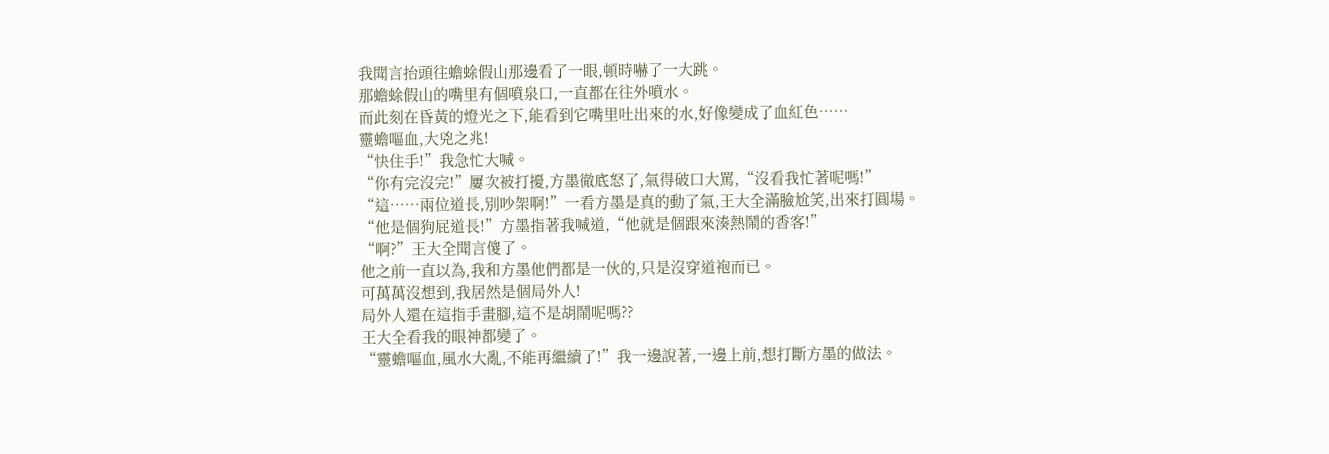我聞言抬頭往蟾蜍假山那邊看了一眼,頓時嚇了一大跳。
那蟾蜍假山的嘴里有個噴泉口,一直都在往外噴水。
而此刻在昏黃的燈光之下,能看到它嘴里吐出來的水,好像變成了血紅色……
靈蟾嘔血,大兇之兆!
“快住手!”我急忙大喊。
“你有完沒完!”屢次被打擾,方墨徹底怒了,氣得破口大罵,“沒看我忙著呢嗎!”
“這……兩位道長,別吵架啊!”一看方墨是真的動了氣,王大全滿臉尬笑,出來打圓場。
“他是個狗屁道長!”方墨指著我喊道,“他就是個跟來湊熱鬧的香客!”
“啊?”王大全聞言傻了。
他之前一直以為,我和方墨他們都是一伙的,只是沒穿道袍而已。
可萬萬沒想到,我居然是個局外人!
局外人還在這指手畫腳,這不是胡鬧呢嗎??
王大全看我的眼神都變了。
“靈蟾嘔血,風水大亂,不能再繼續了!”我一邊說著,一邊上前,想打斷方墨的做法。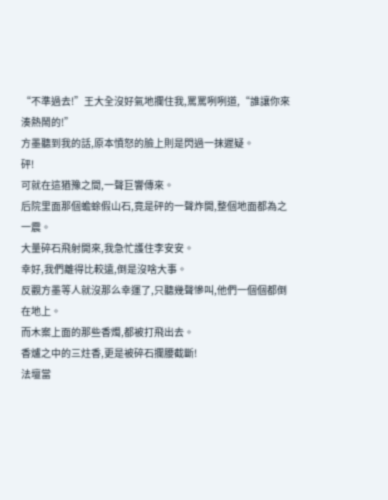“不準過去!”王大全沒好氣地攔住我,罵罵咧咧道,“誰讓你來湊熱鬧的!”
方墨聽到我的話,原本憤怒的臉上則是閃過一抹遲疑。
砰!
可就在這猶豫之間,一聲巨響傳來。
后院里面那個蟾蜍假山石,竟是砰的一聲炸開,整個地面都為之一震。
大量碎石飛射開來,我急忙護住李安安。
幸好,我們離得比較遠,倒是沒啥大事。
反觀方墨等人就沒那么幸運了,只聽幾聲慘叫,他們一個個都倒在地上。
而木案上面的那些香燭,都被打飛出去。
香爐之中的三炷香,更是被碎石攔腰截斷!
法壇當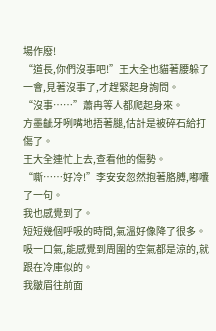場作廢!
“道長,你們沒事吧!”王大全也貓著腰躲了一會,見著沒事了,才趕緊起身詢問。
“沒事……”蕭冉等人都爬起身來。
方墨齜牙咧嘴地捂著腿,估計是被碎石給打傷了。
王大全連忙上去,查看他的傷勢。
“嘶……好冷!”李安安忽然抱著胳膊,嘟囔了一句。
我也感覺到了。
短短幾個呼吸的時間,氣溫好像降了很多。
吸一口氣,能感覺到周圍的空氣都是涼的,就跟在冷庫似的。
我皺眉往前面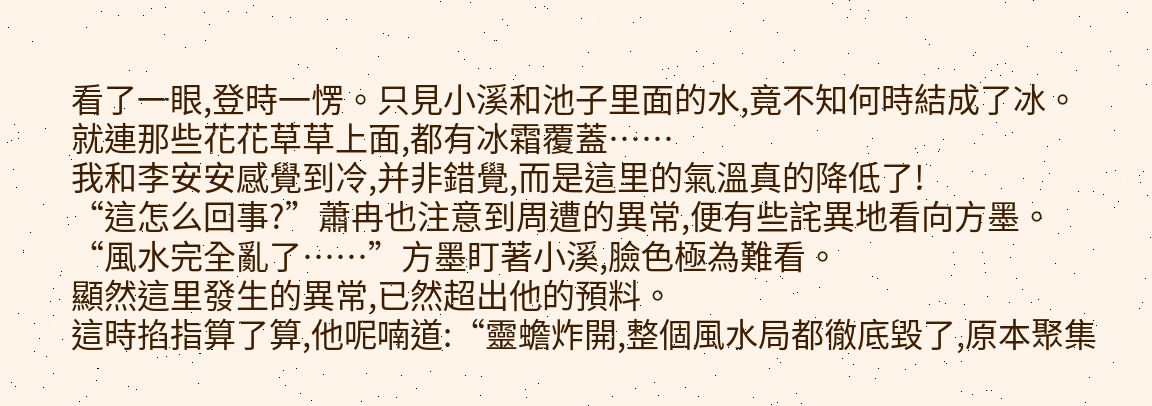看了一眼,登時一愣。只見小溪和池子里面的水,竟不知何時結成了冰。
就連那些花花草草上面,都有冰霜覆蓋……
我和李安安感覺到冷,并非錯覺,而是這里的氣溫真的降低了!
“這怎么回事?”蕭冉也注意到周遭的異常,便有些詫異地看向方墨。
“風水完全亂了……”方墨盯著小溪,臉色極為難看。
顯然這里發生的異常,已然超出他的預料。
這時掐指算了算,他呢喃道:“靈蟾炸開,整個風水局都徹底毀了,原本聚集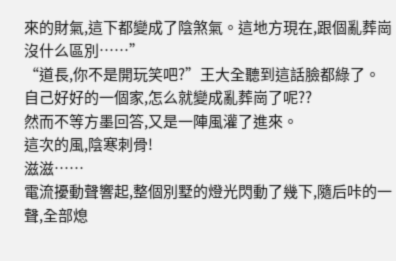來的財氣,這下都變成了陰煞氣。這地方現在,跟個亂葬崗沒什么區別……”
“道長,你不是開玩笑吧?”王大全聽到這話臉都綠了。
自己好好的一個家,怎么就變成亂葬崗了呢??
然而不等方墨回答,又是一陣風灌了進來。
這次的風,陰寒刺骨!
滋滋……
電流擾動聲響起,整個別墅的燈光閃動了幾下,隨后咔的一聲,全部熄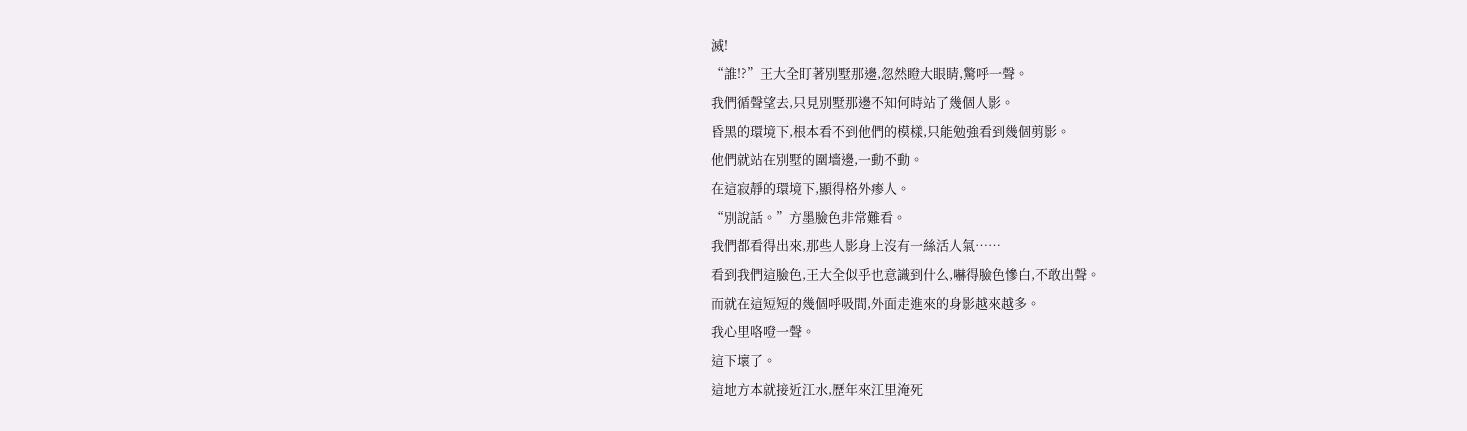滅!
“誰!?”王大全盯著別墅那邊,忽然瞪大眼睛,驚呼一聲。
我們循聲望去,只見別墅那邊不知何時站了幾個人影。
昏黑的環境下,根本看不到他們的模樣,只能勉強看到幾個剪影。
他們就站在別墅的圍墻邊,一動不動。
在這寂靜的環境下,顯得格外瘆人。
“別說話。”方墨臉色非常難看。
我們都看得出來,那些人影身上沒有一絲活人氣……
看到我們這臉色,王大全似乎也意識到什么,嚇得臉色慘白,不敢出聲。
而就在這短短的幾個呼吸間,外面走進來的身影越來越多。
我心里咯噔一聲。
這下壞了。
這地方本就接近江水,歷年來江里淹死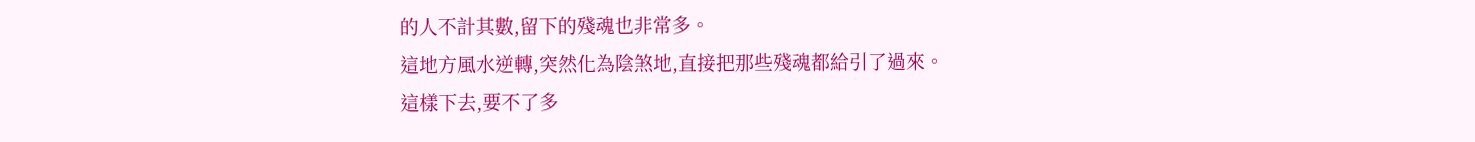的人不計其數,留下的殘魂也非常多。
這地方風水逆轉,突然化為陰煞地,直接把那些殘魂都給引了過來。
這樣下去,要不了多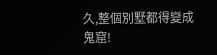久,整個別墅都得變成鬼窟!